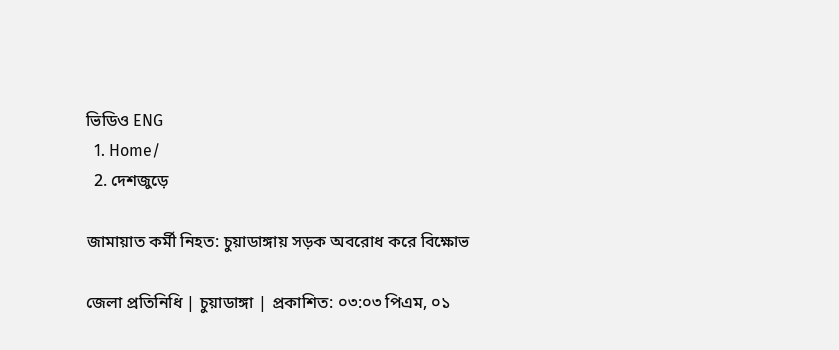ভিডিও ENG
  1. Home/
  2. দেশজুড়ে

জামায়াত কর্মী নিহত: চুয়াডাঙ্গায় সড়ক অবরোধ করে বিক্ষোভ

জেলা প্রতিনিধি | চুয়াডাঙ্গা | প্রকাশিত: ০৩:০৩ পিএম, ০১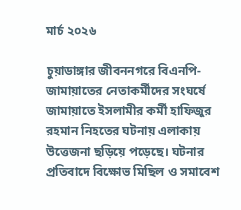মার্চ ২০২৬

চুয়াডাঙ্গার জীবননগরে বিএনপি-জামায়াতের নেতাকর্মীদের সংঘর্ষে জামায়াতে ইসলামীর কর্মী হাফিজুর রহমান নিহতের ঘটনায় এলাকায় উত্তেজনা ছড়িয়ে পড়েছে। ঘটনার প্রতিবাদে বিক্ষোভ মিছিল ও সমাবেশ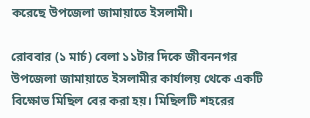করেছে উপজেলা জামায়াতে ইসলামী।

রোববার (১ মার্চ) বেলা ১১টার দিকে জীবননগর উপজেলা জামায়াতে ইসলামীর কার্যালয় থেকে একটি বিক্ষোভ মিছিল বের করা হয়। মিছিলটি শহরের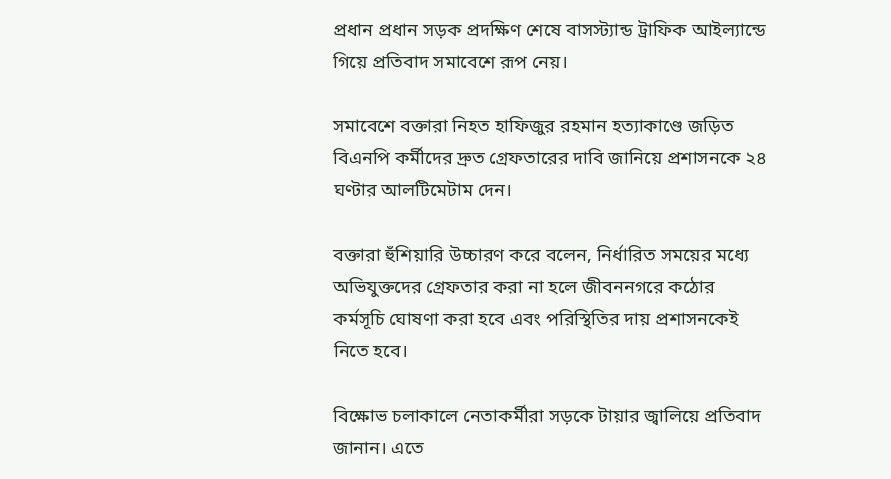প্রধান প্রধান সড়ক প্রদক্ষিণ শেষে বাসস্ট্যান্ড ট্রাফিক আইল্যান্ডে গিয়ে প্রতিবাদ সমাবেশে রূপ নেয়।

সমাবেশে বক্তারা নিহত হাফিজুর রহমান হত্যাকাণ্ডে জড়িত বিএনপি কর্মীদের দ্রুত গ্রেফতারের দাবি জানিয়ে প্রশাসনকে ২৪ ঘণ্টার আলটিমেটাম দেন।

বক্তারা হুঁশিয়ারি উচ্চারণ করে বলেন, নির্ধারিত সময়ের মধ্যে অভিযুক্তদের গ্রেফতার করা না হলে জীবননগরে কঠোর কর্মসূচি ঘোষণা করা হবে এবং পরিস্থিতির দায় প্রশাসনকেই নিতে হবে।

বিক্ষোভ চলাকালে নেতাকর্মীরা সড়কে টায়ার জ্বালিয়ে প্রতিবাদ জানান। এতে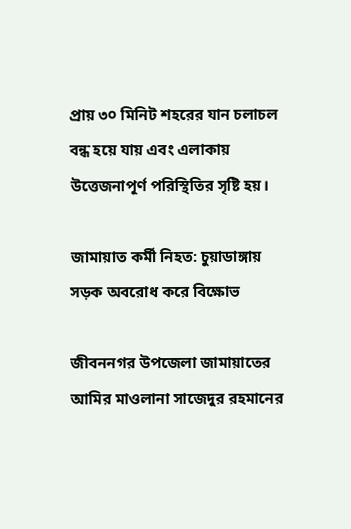প্রায় ৩০ মিনিট শহরের যান চলাচল বন্ধ হয়ে যায় এবং এলাকায় উত্তেজনাপূর্ণ পরিস্থিতির সৃষ্টি হয়।

জামায়াত কর্মী নিহত: চুয়াডাঙ্গায় সড়ক অবরোধ করে বিক্ষোভ

জীবননগর উপজেলা জামায়াতের আমির মাওলানা সাজেদুর রহমানের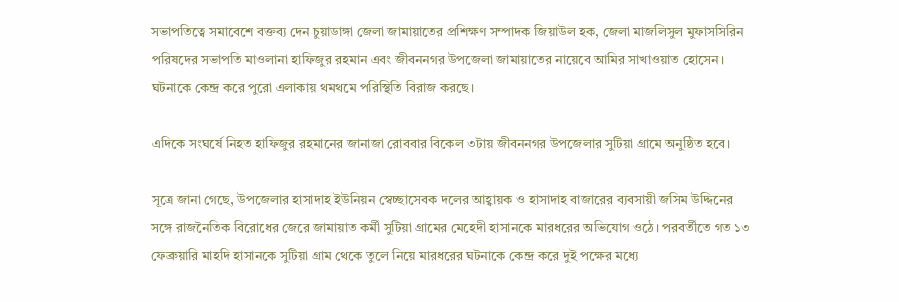সভাপতিত্বে সমাবেশে বক্তব্য দেন চুয়াডাঙ্গা জেলা জামায়াতের প্রশিক্ষণ সম্পাদক জিয়াউল হক, জেলা মাজলিসুল মুফাসসিরিন পরিষদের সভাপতি মাওলানা হাফিজুর রহমান এবং জীবননগর উপজেলা জামায়াতের নায়েবে আমির সাখাওয়াত হোসেন। ঘটনাকে কেন্দ্র করে পুরো এলাকায় থমথমে পরিস্থিতি বিরাজ করছে।

এদিকে সংঘর্ষে নিহত হাফিজুর রহমানের জানাজা রোববার বিকেল ৩টায় জীবননগর উপজেলার সুটিয়া গ্রামে অনুষ্ঠিত হবে।

সূত্রে জানা গেছে, উপজেলার হাসাদাহ ইউনিয়ন স্বেচ্ছাসেবক দলের আহ্বায়ক ও হাসাদাহ বাজারের ব্যবসায়ী জসিম উদ্দিনের সঙ্গে রাজনৈতিক বিরোধের জেরে জামায়াত কর্মী সুটিয়া গ্রামের মেহেদী হাসানকে মারধরের অভিযোগ ওঠে। পরবর্তীতে গত ১৩ ফেব্রুয়ারি মাহদি হাসানকে সুটিয়া গ্রাম থেকে তুলে নিয়ে মারধরের ঘটনাকে কেন্দ্র করে দুই পক্ষের মধ্যে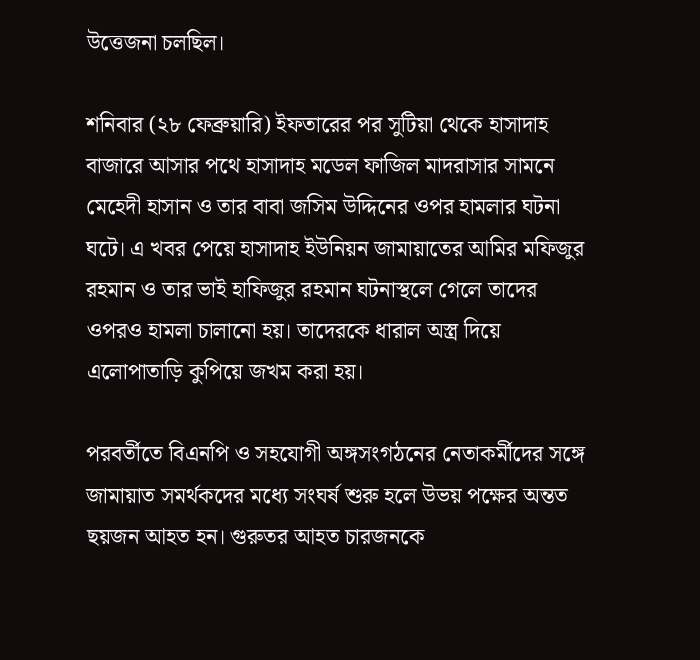উত্তেজনা চলছিল।

শনিবার (২৮ ফেব্রুয়ারি) ইফতারের পর সুটিয়া থেকে হাসাদাহ বাজারে আসার পথে হাসাদাহ মডেল ফাজিল মাদরাসার সামনে মেহেদী হাসান ও তার বাবা জসিম উদ্দিনের ওপর হামলার ঘটনা ঘটে। এ খবর পেয়ে হাসাদাহ ইউনিয়ন জামায়াতের আমির মফিজুর রহমান ও তার ভাই হাফিজুর রহমান ঘটনাস্থলে গেলে তাদের ওপরও হামলা চালানো হয়। তাদেরকে ধারাল অস্ত্র দিয়ে এলোপাতাড়ি কুপিয়ে জখম করা হয়।

পরবর্তীতে বিএনপি ও সহযোগী অঙ্গসংগঠনের নেতাকর্মীদের সঙ্গে জামায়াত সমর্থকদের মধ্যে সংঘর্ষ শুরু হলে উভয় পক্ষের অন্তত ছয়জন আহত হন। গুরুতর আহত চারজনকে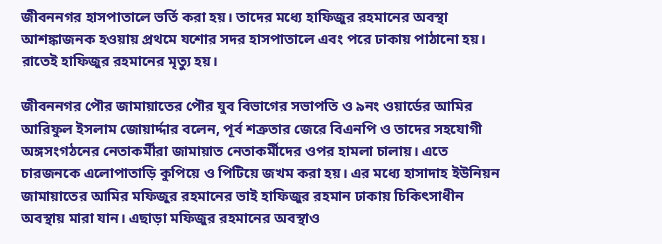জীবননগর হাসপাতালে ভর্তি করা হয়। তাদের মধ্যে হাফিজুর রহমানের অবস্থা আশঙ্কাজনক হওয়ায় প্রথমে যশোর সদর হাসপাতালে এবং পরে ঢাকায় পাঠানো হয়। রাতেই হাফিজুর রহমানের মৃত্যু হয়।

জীবননগর পৌর জামায়াতের পৌর যুব বিভাগের সভাপতি ও ৯নং ওয়ার্ডের আমির আরিফুল ইসলাম জোয়ার্দ্দার বলেন, পূর্ব শত্রুতার জেরে বিএনপি ও তাদের সহযোগী অঙ্গসংগঠনের নেতাকর্মীরা জামায়াত নেতাকর্মীদের ওপর হামলা চালায়। এতে চারজনকে এলোপাতাড়ি কুপিয়ে ও পিটিয়ে জখম করা হয়। এর মধ্যে হাসাদাহ ইউনিয়ন জামায়াতের আমির মফিজুর রহমানের ভাই হাফিজুর রহমান ঢাকায় চিকিৎসাধীন অবস্থায় মারা যান। এছাড়া মফিজুর রহমানের অবস্থাও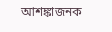আশঙ্কাজনক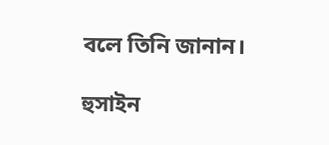বলে তিনি জানান।

হুসাইন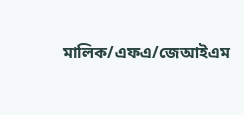মালিক/এফএ/জেআইএম